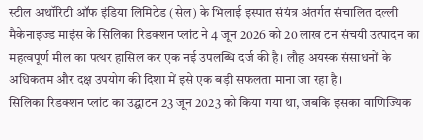स्टील अथॉरिटी ऑफ इंडिया लिमिटेड (सेल) के भिलाई इस्पात संयंत्र अंतर्गत संचालित दल्ली मैकेनाइज्ड माइंस के सिलिका रिडक्शन प्लांट ने 4 जून 2026 को 20 लाख टन संचयी उत्पादन का महत्वपूर्ण मील का पत्थर हासिल कर एक नई उपलब्धि दर्ज की है। लौह अयस्क संसाधनों के अधिकतम और दक्ष उपयोग की दिशा में इसे एक बड़ी सफलता माना जा रहा है।
सिलिका रिडक्शन प्लांट का उद्घाटन 23 जून 2023 को किया गया था, जबकि इसका वाणिज्यिक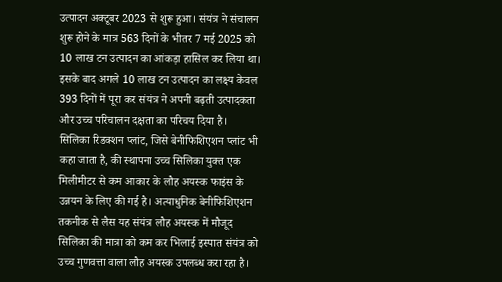उत्पादन अक्टूबर 2023 से शुरू हुआ। संयंत्र ने संचालन शुरू होने के मात्र 563 दिनों के भीतर 7 मई 2025 को 10 लाख टन उत्पादन का आंकड़ा हासिल कर लिया था। इसके बाद अगले 10 लाख टन उत्पादन का लक्ष्य केवल 393 दिनों में पूरा कर संयंत्र ने अपनी बढ़ती उत्पादकता और उच्च परिचालन दक्षता का परिचय दिया है।
सिलिका रिडक्शन प्लांट, जिसे बेनीफिशिएशन प्लांट भी कहा जाता है, की स्थापना उच्च सिलिका युक्त एक मिलीमीटर से कम आकार के लौह अयस्क फाइंस के उन्नयन के लिए की गई है। अत्याधुनिक बेनीफिशिएशन तकनीक से लैस यह संयंत्र लौह अयस्क में मौजूद सिलिका की मात्रा को कम कर भिलाई इस्पात संयंत्र को उच्च गुणवत्ता वाला लौह अयस्क उपलब्ध करा रहा है।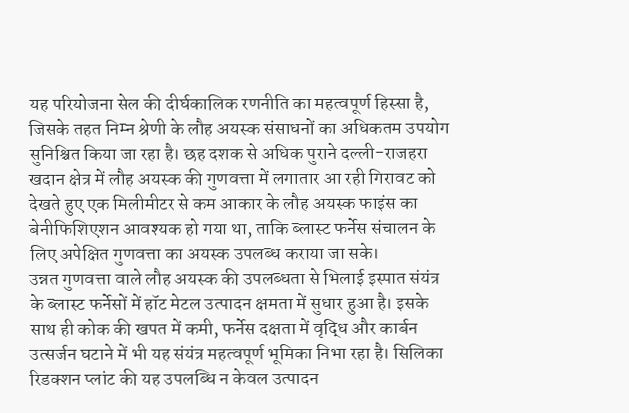यह परियोजना सेल की दीर्घकालिक रणनीति का महत्वपूर्ण हिस्सा है, जिसके तहत निम्न श्रेणी के लौह अयस्क संसाधनों का अधिकतम उपयोग सुनिश्चित किया जा रहा है। छह दशक से अधिक पुराने दल्ली-राजहरा खदान क्षेत्र में लौह अयस्क की गुणवत्ता में लगातार आ रही गिरावट को देखते हुए एक मिलीमीटर से कम आकार के लौह अयस्क फाइंस का बेनीफिशिएशन आवश्यक हो गया था, ताकि ब्लास्ट फर्नेस संचालन के लिए अपेक्षित गुणवत्ता का अयस्क उपलब्ध कराया जा सके।
उन्नत गुणवत्ता वाले लौह अयस्क की उपलब्धता से भिलाई इस्पात संयंत्र के ब्लास्ट फर्नेसों में हॉट मेटल उत्पादन क्षमता में सुधार हुआ है। इसके साथ ही कोक की खपत में कमी, फर्नेस दक्षता में वृद्धि और कार्बन उत्सर्जन घटाने में भी यह संयंत्र महत्वपूर्ण भूमिका निभा रहा है। सिलिका रिडक्शन प्लांट की यह उपलब्धि न केवल उत्पादन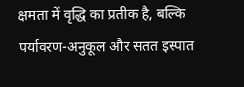क्षमता में वृद्धि का प्रतीक है, बल्कि पर्यावरण-अनुकूल और सतत इस्पात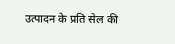उत्पादन के प्रति सेल की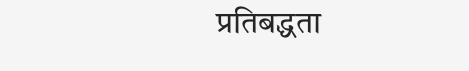प्रतिबद्धता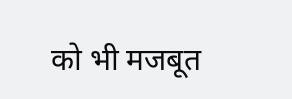को भी मजबूत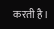करती है।